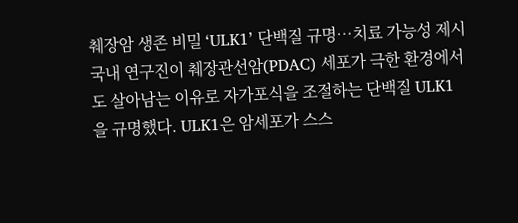췌장암 생존 비밀 ‘ULK1’ 단백질 규명…치료 가능성 제시
국내 연구진이 췌장관선암(PDAC) 세포가 극한 환경에서도 살아남는 이유로 자가포식을 조절하는 단백질 ULK1을 규명했다. ULK1은 암세포가 스스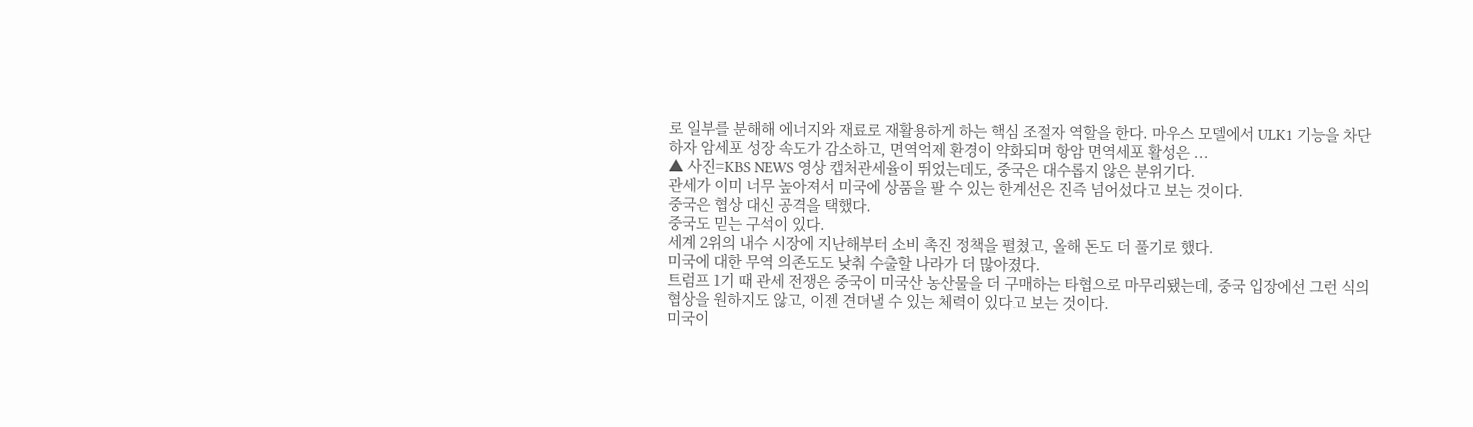로 일부를 분해해 에너지와 재료로 재활용하게 하는 핵심 조절자 역할을 한다. 마우스 모델에서 ULK1 기능을 차단하자 암세포 성장 속도가 감소하고, 면역억제 환경이 약화되며 항암 면역세포 활성은 ...
▲ 사진=KBS NEWS 영상 캡처관세율이 뛰었는데도, 중국은 대수롭지 않은 분위기다.
관세가 이미 너무 높아져서 미국에 상품을 팔 수 있는 한계선은 진즉 넘어섰다고 보는 것이다.
중국은 협상 대신 공격을 택했다.
중국도 믿는 구석이 있다.
세계 2위의 내수 시장에 지난해부터 소비 촉진 정책을 펼쳤고, 올해 돈도 더 풀기로 했다.
미국에 대한 무역 의존도도 낮춰 수출할 나라가 더 많아졌다.
트럼프 1기 때 관세 전쟁은 중국이 미국산 농산물을 더 구매하는 타협으로 마무리됐는데, 중국 입장에선 그런 식의 협상을 원하지도 않고, 이젠 견뎌낼 수 있는 체력이 있다고 보는 것이다.
미국이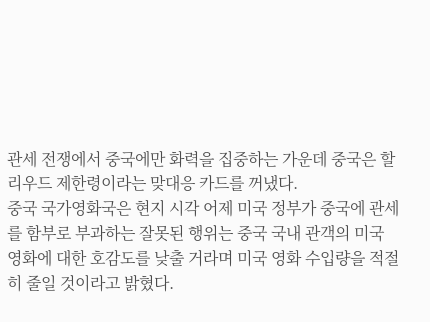관세 전쟁에서 중국에만 화력을 집중하는 가운데 중국은 할리우드 제한령이라는 맞대응 카드를 꺼냈다.
중국 국가영화국은 현지 시각 어제 미국 정부가 중국에 관세를 함부로 부과하는 잘못된 행위는 중국 국내 관객의 미국 영화에 대한 호감도를 낮출 거라며 미국 영화 수입량을 적절히 줄일 것이라고 밝혔다.